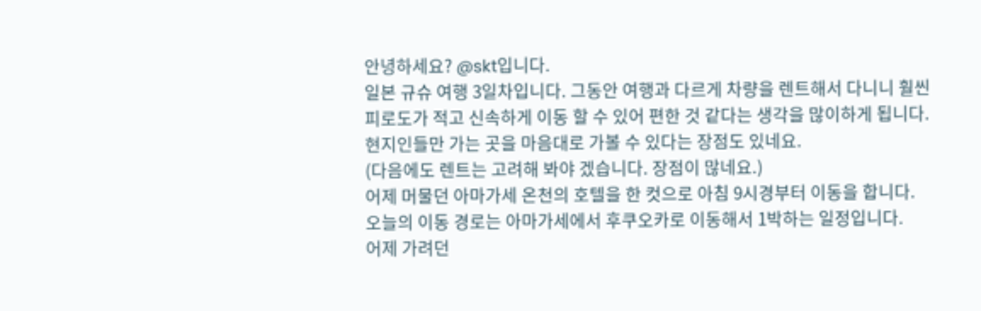안녕하세요? @skt입니다.
일본 규슈 여행 3일차입니다. 그동안 여행과 다르게 차량을 렌트해서 다니니 훨씬 피로도가 적고 신속하게 이동 할 수 있어 편한 것 같다는 생각을 많이하게 됩니다.
현지인들만 가는 곳을 마음대로 가볼 수 있다는 장점도 있네요.
(다음에도 렌트는 고려해 봐야 겠습니다. 장점이 많네요.)
어제 머물던 아마가세 온천의 호텔을 한 컷으로 아침 9시경부터 이동을 합니다.
오늘의 이동 경로는 아마가세에서 후쿠오카로 이동해서 1박하는 일정입니다.
어제 가려던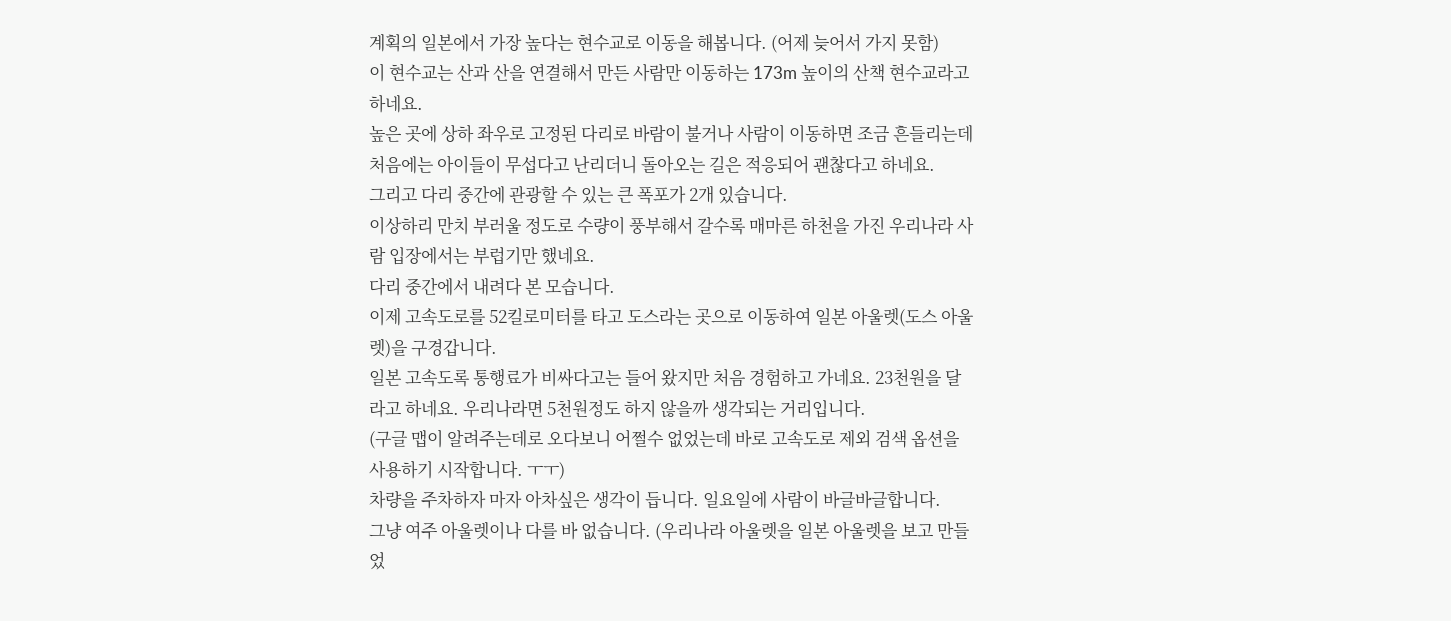계획의 일본에서 가장 높다는 현수교로 이동을 해봅니다. (어제 늦어서 가지 못함)
이 현수교는 산과 산을 연결해서 만든 사람만 이동하는 173m 높이의 산책 현수교라고 하네요.
높은 곳에 상하 좌우로 고정된 다리로 바람이 불거나 사람이 이동하면 조금 흔들리는데 처음에는 아이들이 무섭다고 난리더니 돌아오는 길은 적응되어 괜찮다고 하네요.
그리고 다리 중간에 관광할 수 있는 큰 폭포가 2개 있습니다.
이상하리 만치 부러울 정도로 수량이 풍부해서 갈수록 매마른 하천을 가진 우리나라 사람 입장에서는 부럽기만 했네요.
다리 중간에서 내려다 본 모습니다.
이제 고속도로를 52킬로미터를 타고 도스라는 곳으로 이동하여 일본 아울렛(도스 아울렛)을 구경갑니다.
일본 고속도록 통행료가 비싸다고는 들어 왔지만 처음 경험하고 가네요. 23천원을 달라고 하네요. 우리나라면 5천원정도 하지 않을까 생각되는 거리입니다.
(구글 맵이 알려주는데로 오다보니 어쩔수 없었는데 바로 고속도로 제외 검색 옵션을 사용하기 시작합니다. ㅜㅜ)
차량을 주차하자 마자 아차싶은 생각이 듭니다. 일요일에 사람이 바글바글합니다.
그냥 여주 아울렛이나 다를 바 없습니다. (우리나라 아울렛을 일본 아울렛을 보고 만들었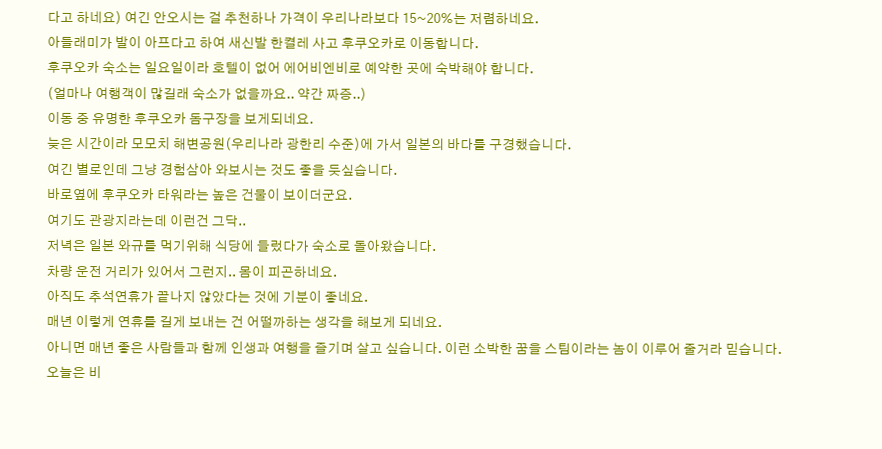다고 하네요) 여긴 안오시는 걸 추천하나 가격이 우리나라보다 15~20%는 저렴하네요.
아들래미가 발이 아프다고 하여 새신발 한켤레 사고 후쿠오카로 이동합니다.
후쿠오카 숙소는 일요일이라 호텔이 없어 에어비엔비로 예약한 곳에 숙박해야 합니다.
(얼마나 여행객이 많길래 숙소가 없을까요.. 약간 짜증..)
이동 중 유명한 후쿠오카 돔구장을 보게되네요.
늦은 시간이라 모모치 해변공원(우리나라 광한리 수준)에 가서 일본의 바다를 구경했습니다.
여긴 별로인데 그냥 경험삼아 와보시는 것도 좋을 듯싶습니다.
바로옆에 후쿠오카 타워라는 높은 건물이 보이더군요.
여기도 관광지라는데 이런건 그닥..
저녁은 일본 와규를 먹기위해 식당에 들렀다가 숙소로 돌아왔습니다.
차량 운전 거리가 있어서 그런지.. 몸이 피곤하네요.
아직도 추석연휴가 끝나지 않았다는 것에 기분이 좋네요.
매년 이렇게 연휴를 길게 보내는 건 어떨까하는 생각을 해보게 되네요.
아니면 매년 좋은 사람들과 함께 인생과 여행을 즐기며 살고 싶습니다. 이런 소박한 꿈을 스팀이라는 놈이 이루어 줄거라 믿습니다.
오늘은 비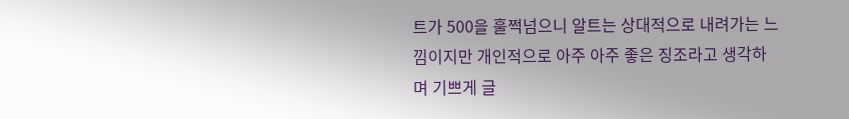트가 500을 훌쩍넘으니 알트는 상대적으로 내려가는 느낌이지만 개인적으로 아주 아주 좋은 징조라고 생각하며 기쁘게 글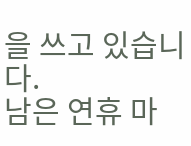을 쓰고 있습니다.
남은 연휴 마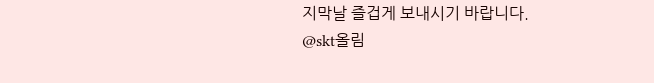지막날 즐겁게 보내시기 바랍니다.
@skt올림